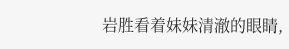岩胜看着妹妹清澈的眼睛,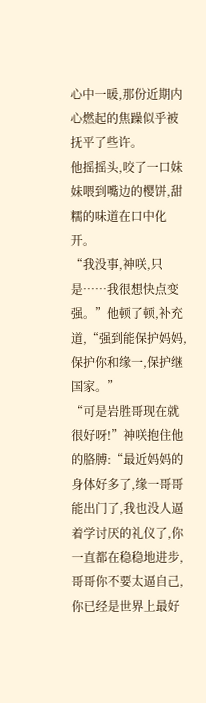心中一暖,那份近期内心燃起的焦躁似乎被抚平了些许。
他摇摇头,咬了一口妹妹喂到嘴边的樱饼,甜糯的味道在口中化开。
“我没事,神咲,只是……我很想快点变强。”他顿了顿,补充道,“强到能保护妈妈,保护你和缘一,保护继国家。”
“可是岩胜哥现在就很好呀!”神咲抱住他的胳膊:“最近妈妈的身体好多了,缘一哥哥能出门了,我也没人逼着学讨厌的礼仪了,你一直都在稳稳地进步,哥哥你不要太逼自己,你已经是世界上最好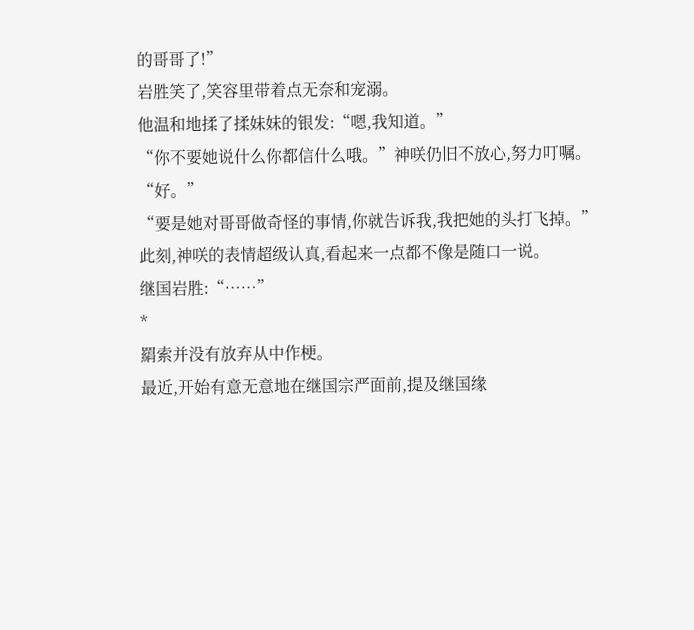的哥哥了!”
岩胜笑了,笑容里带着点无奈和宠溺。
他温和地揉了揉妹妹的银发:“嗯,我知道。”
“你不要她说什么你都信什么哦。”神咲仍旧不放心,努力叮嘱。
“好。”
“要是她对哥哥做奇怪的事情,你就告诉我,我把她的头打飞掉。”
此刻,神咲的表情超级认真,看起来一点都不像是随口一说。
继国岩胜:“……”
*
羂索并没有放弃从中作梗。
最近,开始有意无意地在继国宗严面前,提及继国缘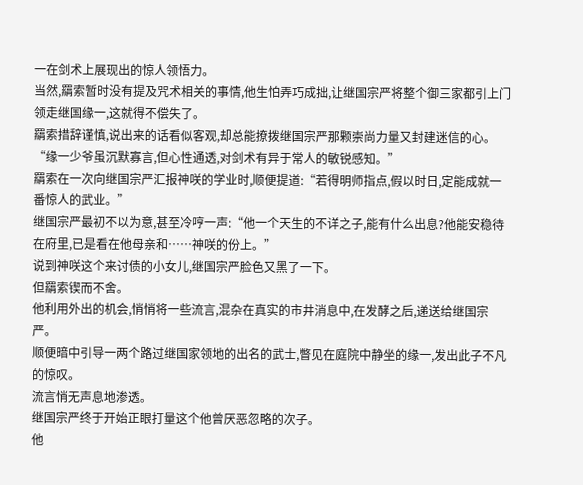一在剑术上展现出的惊人领悟力。
当然,羂索暂时没有提及咒术相关的事情,他生怕弄巧成拙,让继国宗严将整个御三家都引上门领走继国缘一,这就得不偿失了。
羂索措辞谨慎,说出来的话看似客观,却总能撩拨继国宗严那颗崇尚力量又封建迷信的心。
“缘一少爷虽沉默寡言,但心性通透,对剑术有异于常人的敏锐感知。”
羂索在一次向继国宗严汇报神咲的学业时,顺便提道:“若得明师指点,假以时日,定能成就一番惊人的武业。”
继国宗严最初不以为意,甚至冷哼一声:“他一个天生的不详之子,能有什么出息?他能安稳待在府里,已是看在他母亲和……神咲的份上。”
说到神咲这个来讨债的小女儿,继国宗严脸色又黑了一下。
但羂索锲而不舍。
他利用外出的机会,悄悄将一些流言,混杂在真实的市井消息中,在发酵之后,递送给继国宗严。
顺便暗中引导一两个路过继国家领地的出名的武士,瞥见在庭院中静坐的缘一,发出此子不凡的惊叹。
流言悄无声息地渗透。
继国宗严终于开始正眼打量这个他曾厌恶忽略的次子。
他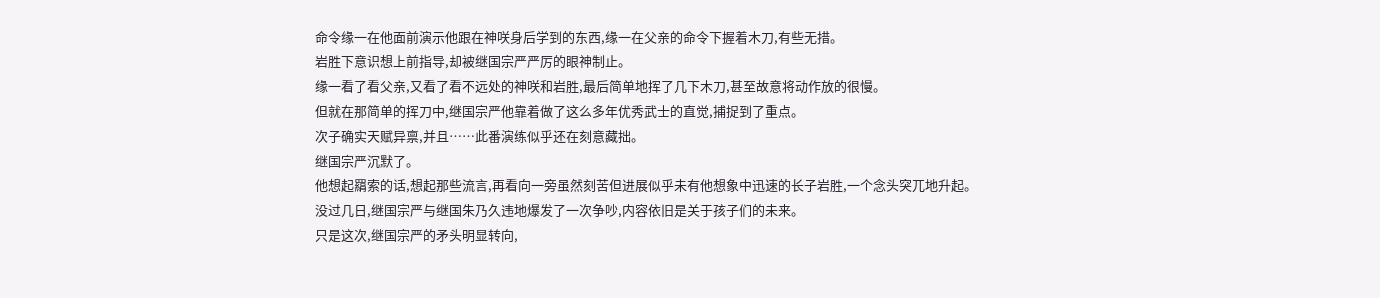命令缘一在他面前演示他跟在神咲身后学到的东西,缘一在父亲的命令下握着木刀,有些无措。
岩胜下意识想上前指导,却被继国宗严严厉的眼神制止。
缘一看了看父亲,又看了看不远处的神咲和岩胜,最后简单地挥了几下木刀,甚至故意将动作放的很慢。
但就在那简单的挥刀中,继国宗严他靠着做了这么多年优秀武士的直觉,捕捉到了重点。
次子确实天赋异禀,并且……此番演练似乎还在刻意藏拙。
继国宗严沉默了。
他想起羂索的话,想起那些流言,再看向一旁虽然刻苦但进展似乎未有他想象中迅速的长子岩胜,一个念头突兀地升起。
没过几日,继国宗严与继国朱乃久违地爆发了一次争吵,内容依旧是关于孩子们的未来。
只是这次,继国宗严的矛头明显转向,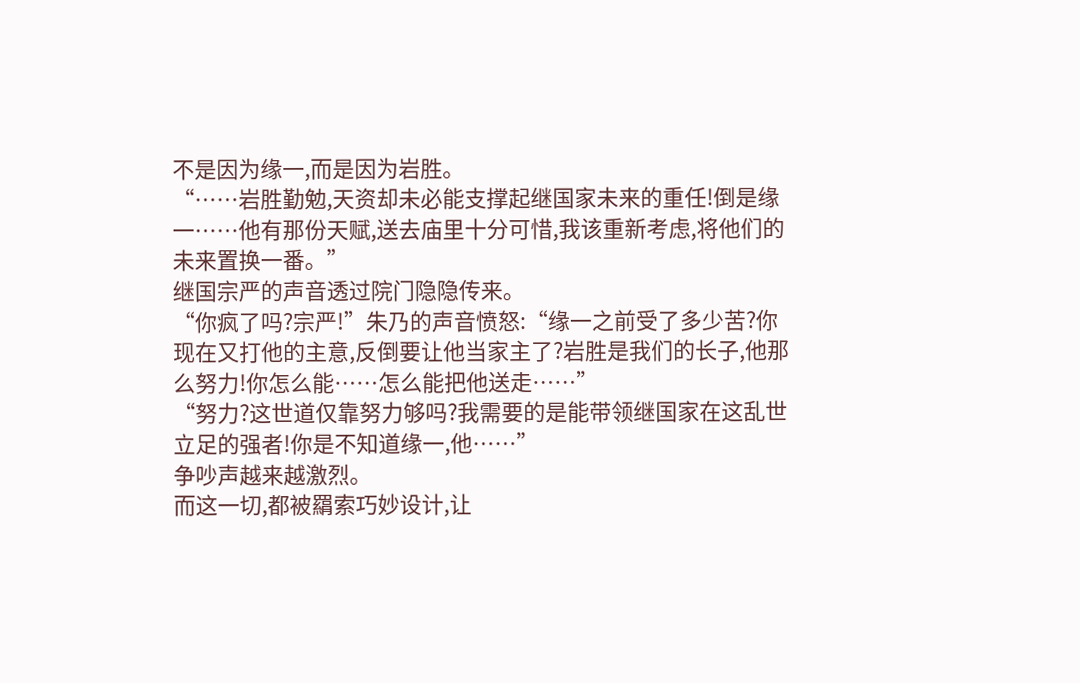不是因为缘一,而是因为岩胜。
“……岩胜勤勉,天资却未必能支撑起继国家未来的重任!倒是缘一……他有那份天赋,送去庙里十分可惜,我该重新考虑,将他们的未来置换一番。”
继国宗严的声音透过院门隐隐传来。
“你疯了吗?宗严!”朱乃的声音愤怒:“缘一之前受了多少苦?你现在又打他的主意,反倒要让他当家主了?岩胜是我们的长子,他那么努力!你怎么能……怎么能把他送走……”
“努力?这世道仅靠努力够吗?我需要的是能带领继国家在这乱世立足的强者!你是不知道缘一,他……”
争吵声越来越激烈。
而这一切,都被羂索巧妙设计,让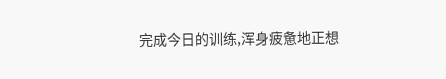完成今日的训练,浑身疲惫地正想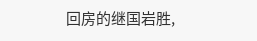回房的继国岩胜,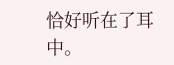恰好听在了耳中。